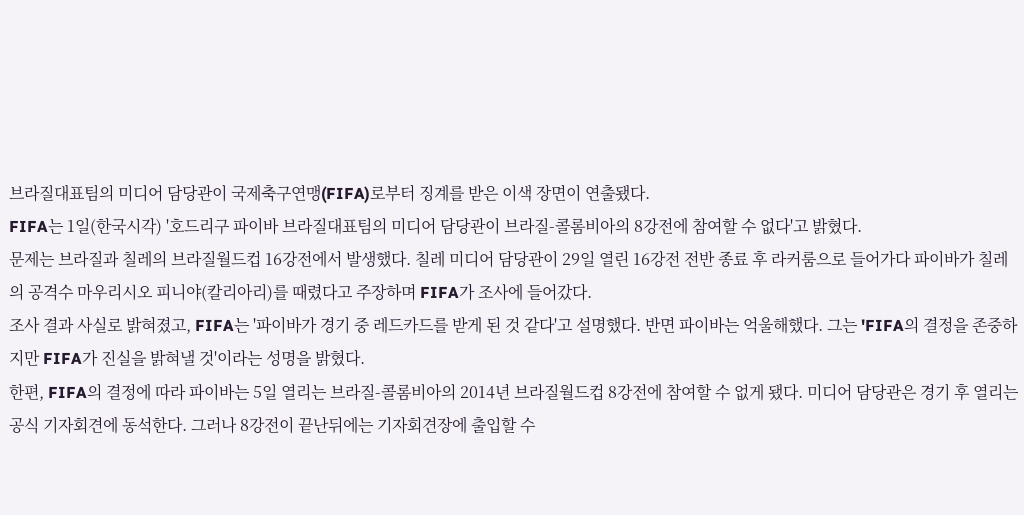브라질대표팀의 미디어 담당관이 국제축구연맹(FIFA)로부터 징계를 받은 이색 장면이 연출됐다.
FIFA는 1일(한국시각) '호드리구 파이바 브라질대표팀의 미디어 담당관이 브라질-콜롬비아의 8강전에 참여할 수 없다'고 밝혔다.
문제는 브라질과 칠레의 브라질월드컵 16강전에서 발생했다. 칠레 미디어 담당관이 29일 열린 16강전 전반 종료 후 라커룸으로 들어가다 파이바가 칠레의 공격수 마우리시오 피니야(칼리아리)를 때렸다고 주장하며 FIFA가 조사에 들어갔다.
조사 결과 사실로 밝혀졌고, FIFA는 '파이바가 경기 중 레드카드를 받게 된 것 같다'고 설명했다. 반면 파이바는 억울해했다. 그는 'FIFA의 결정을 존중하지만 FIFA가 진실을 밝혀낼 것'이라는 성명을 밝혔다.
한편, FIFA의 결정에 따라 파이바는 5일 열리는 브라질-콜롬비아의 2014년 브라질월드컵 8강전에 참여할 수 없게 됐다. 미디어 담당관은 경기 후 열리는 공식 기자회견에 동석한다. 그러나 8강전이 끝난뒤에는 기자회견장에 출입할 수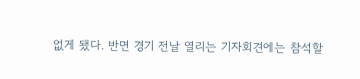없게 됐다. 반면 경기 전날 열리는 기자회견에는 참석할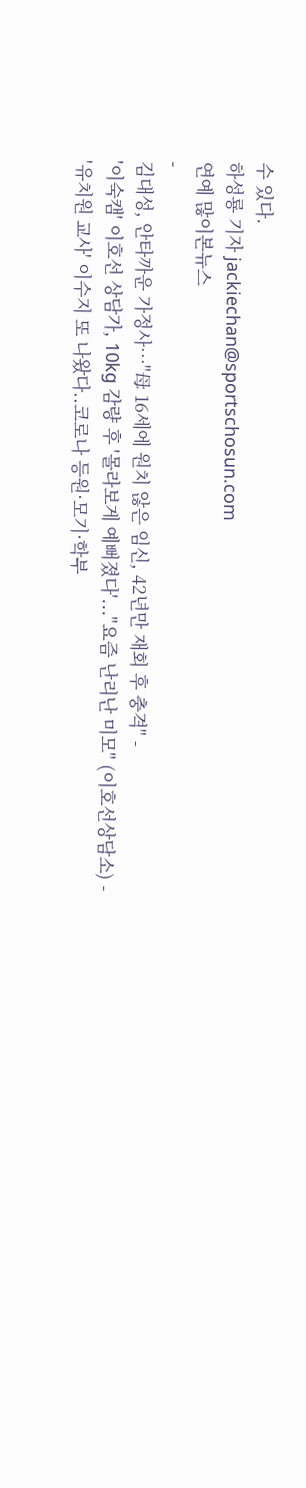수 있다.
하성룡 기자 jackiechan@sportschosun.com
연예 많이본뉴스
-
김대성, 안타까운 가정사…"母 16세에 원치 않은 임신, 42년만 재회 후 충격" -
'이숙캠' 이호선 상담가, 10kg 감량 후 '몰라보게 예뻐졌다'..."요즘 난리난 미모" (이호선상담소) -
'유치원 교사' 이수지 또 나왔다..코로나 등원·모기·학부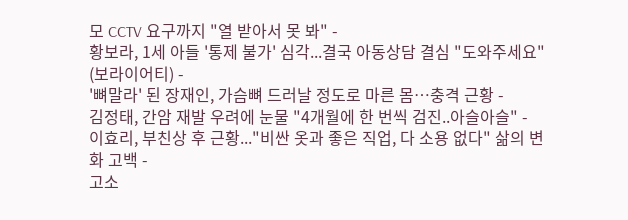모 CCTV 요구까지 "열 받아서 못 봐" -
황보라, 1세 아들 '통제 불가' 심각...결국 아동상담 결심 "도와주세요" (보라이어티) -
'뼈말라' 된 장재인, 가슴뼈 드러날 정도로 마른 몸…충격 근황 -
김정태, 간암 재발 우려에 눈물 "4개월에 한 번씩 검진..아슬아슬" -
이효리, 부친상 후 근황..."비싼 옷과 좋은 직업, 다 소용 없다" 삶의 변화 고백 -
고소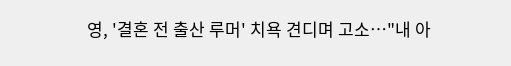영, '결혼 전 출산 루머' 치욕 견디며 고소…"내 아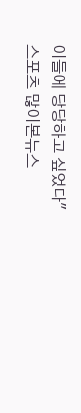이들에 당당하고 싶었다"
스포츠 많이본뉴스